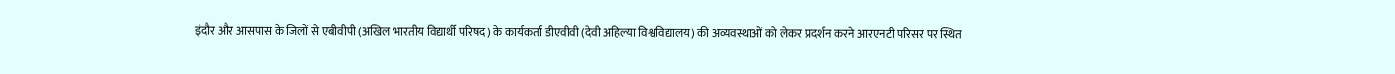इंदौर और आसपास के जिलों से एबीवीपी (अखिल भारतीय विद्यार्थी परिषद) के कार्यकर्ता डीएवीवी (देवी अहिल्या विश्वविद्यालय) की अव्यवस्थाओं को लेकर प्रदर्शन करने आरएनटी परिसर पर स्थित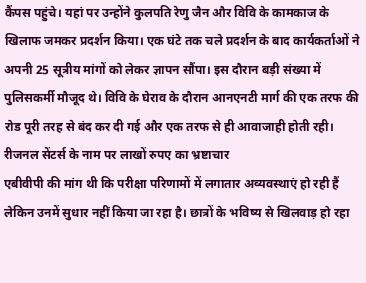कैंपस पहुंचे। यहां पर उन्होंने कुलपति रेणु जैन और विवि के कामकाज के खिलाफ जमकर प्रदर्शन किया। एक घंटे तक चले प्रदर्शन के बाद कार्यकर्ताओं ने अपनी 25 सूत्रीय मांगों को लेकर ज्ञापन सौंपा। इस दौरान बड़ी संख्या में पुलिसकर्मी मौजूद थे। विवि के घेराव के दौरान आनएनटी मार्ग की एक तरफ की रोड पूरी तरह से बंद कर दी गई और एक तरफ से ही आवाजाही होती रही।
रीजनल सेंटर्स के नाम पर लाखों रुपए का भ्रष्टाचार
एबीवीपी की मांग थी कि परीक्षा परिणामों में लगातार अव्यवस्थाएं हो रही हैं लेकिन उनमें सुधार नहीं किया जा रहा है। छात्रों के भविष्य से खिलवाड़ हो रहा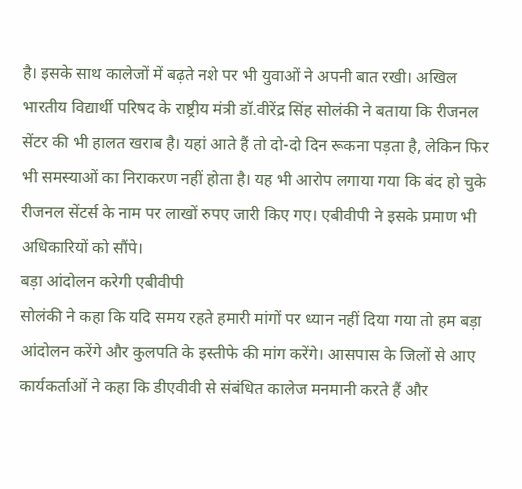है। इसके साथ कालेजों में बढ़ते नशे पर भी युवाओं ने अपनी बात रखी। अखिल भारतीय विद्यार्थी परिषद के राष्ट्रीय मंत्री डॉ.वीरेंद्र सिंह सोलंकी ने बताया कि रीजनल सेंटर की भी हालत खराब है। यहां आते हैं तो दो-दो दिन रूकना पड़ता है, लेकिन फिर भी समस्याओं का निराकरण नहीं होता है। यह भी आरोप लगाया गया कि बंद हो चुके रीजनल सेंटर्स के नाम पर लाखों रुपए जारी किए गए। एबीवीपी ने इसके प्रमाण भी अधिकारियों को सौंपे।
बड़ा आंदोलन करेगी एबीवीपी
सोलंकी ने कहा कि यदि समय रहते हमारी मांगों पर ध्यान नहीं दिया गया तो हम बड़ा आंदोलन करेंगे और कुलपति के इस्तीफे की मांग करेंगे। आसपास के जिलों से आए कार्यकर्ताओं ने कहा कि डीएवीवी से संबंधित कालेज मनमानी करते हैं और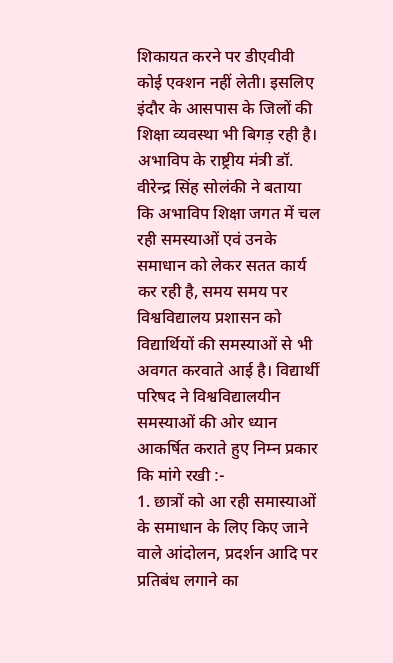शिकायत करने पर डीएवीवी कोई एक्शन नहीं लेती। इसलिए इंदौर के आसपास के जिलों की शिक्षा व्यवस्था भी बिगड़ रही है।
अभाविप के राष्ट्रीय मंत्री डॉ. वीरेन्द्र सिंह सोलंकी ने बताया कि अभाविप शिक्षा जगत में चल रही समस्याओं एवं उनके समाधान को लेकर सतत कार्य कर रही है, समय समय पर विश्वविद्यालय प्रशासन को विद्यार्थियों की समस्याओं से भी अवगत करवाते आई है। विद्यार्थी परिषद ने विश्वविद्यालयीन समस्याओं की ओर ध्यान आकर्षित कराते हुए निम्न प्रकार कि मांगे रखी :-
1. छात्रों को आ रही समास्याओं के समाधान के लिए किए जाने वाले आंदोलन, प्रदर्शन आदि पर प्रतिबंध लगाने का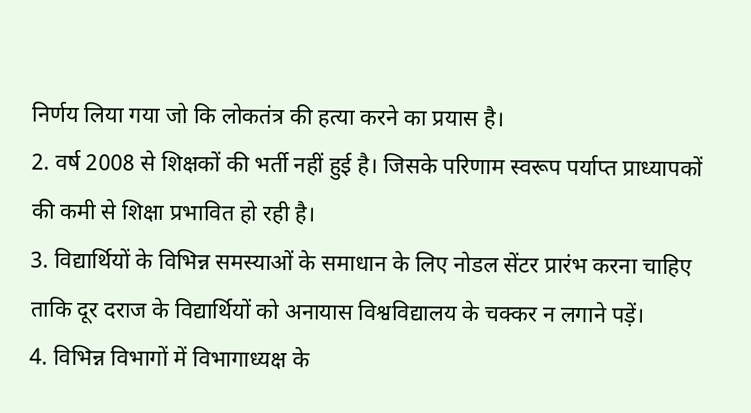निर्णय लिया गया जो कि लोकतंत्र की हत्या करने का प्रयास है।
2. वर्ष 2008 से शिक्षकों की भर्ती नहीं हुई है। जिसके परिणाम स्वरूप पर्याप्त प्राध्यापकों की कमी से शिक्षा प्रभावित हो रही है।
3. विद्यार्थियों के विभिन्न समस्याओं के समाधान के लिए नोडल सेंटर प्रारंभ करना चाहिए ताकि दूर दराज के विद्यार्थियों को अनायास विश्वविद्यालय के चक्कर न लगाने पड़ें।
4. विभिन्न विभागों में विभागाध्यक्ष के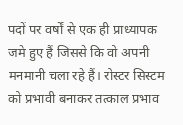पदों पर वर्षों से एक ही प्राध्यापक जमे हुए हैं जिससे कि वो अपनी मनमानी चला रहे हैं। रोस्टर सिस्टम को प्रभावी बनाकर तत्काल प्रभाव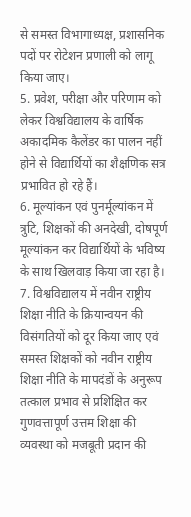से समस्त विभागाध्यक्ष, प्रशासनिक पदों पर रोटेशन प्रणाली को लागू किया जाए।
5. प्रवेश, परीक्षा और परिणाम को लेकर विश्वविद्यालय के वार्षिक अकादमिक कैलेंडर का पालन नहीं होने से विद्यार्थियों का शैक्षणिक सत्र प्रभावित हो रहे हैं।
6. मूल्यांकन एवं पुनर्मूल्यांकन में त्रुटि, शिक्षकों की अनदेखी, दोषपूर्ण मूल्यांकन कर विद्यार्थियों के भविष्य के साथ खिलवाड़ किया जा रहा है।
7. विश्वविद्यालय में नवीन राष्ट्रीय शिक्षा नीति के क्रियान्वयन की विसंगतियों को दूर किया जाए एवं समस्त शिक्षकों को नवीन राष्ट्रीय शिक्षा नीति के मापदंडों के अनुरूप तत्काल प्रभाव से प्रशिक्षित कर गुणवत्तापूर्ण उत्तम शिक्षा की व्यवस्था को मजबूती प्रदान की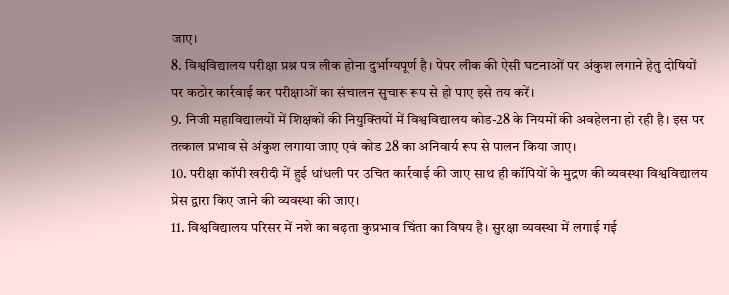जाए।
8. विश्वविद्यालय परीक्षा प्रश्न पत्र लीक होना दुर्भाग्यपूर्ण है। पेपर लीक की ऐसी घटनाओं पर अंकुश लगाने हेतु दोषियों पर कठोर कार्रवाई कर परीक्षाओं का संचालन सुचारू रूप से हो पाए इसे तय करें।
9. निजी महाविद्यालयों में शिक्षकों की नियुक्तियों में विश्वविद्यालय कोड-28 के नियमों की अवहेलना हो रही है। इस पर तत्काल प्रभाव से अंकुश लगाया जाए एवं कोड 28 का अनिवार्य रूप से पालन किया जाए।
10. परीक्षा कॉपी खरीदी में हुई धांधली पर उचित कार्रवाई की जाए साथ ही कॉपियों के मुद्रण की व्यवस्था विश्वविद्यालय प्रेस द्वारा किए जाने की व्यवस्था की जाए।
11. विश्वविद्यालय परिसर में नशे का बढ़ता कुप्रभाव चिंता का विषय है। सुरक्षा व्यवस्था में लगाई गई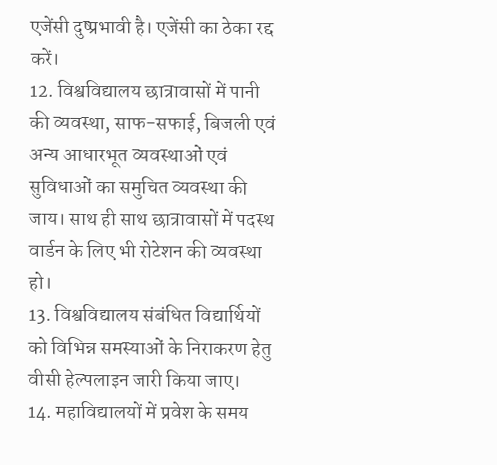एजेंसी दुष्प्रभावी है। एजेंसी का ठेका रद्द करें।
12. विश्वविद्यालय छात्रावासों में पानी की व्यवस्था, साफ-सफाई, बिजली एवं अन्य आधारभूत व्यवस्थाओं एवं सुविधाओं का समुचित व्यवस्था की जाय। साथ ही साथ छात्रावासों में पदस्थ वार्डन के लिए भी रोटेशन की व्यवस्था हो।
13. विश्वविद्यालय संबंधित विद्यार्थियों को विभिन्न समस्याओं के निराकरण हेतु वीसी हेल्पलाइन जारी किया जाए।
14. महाविद्यालयों में प्रवेश के समय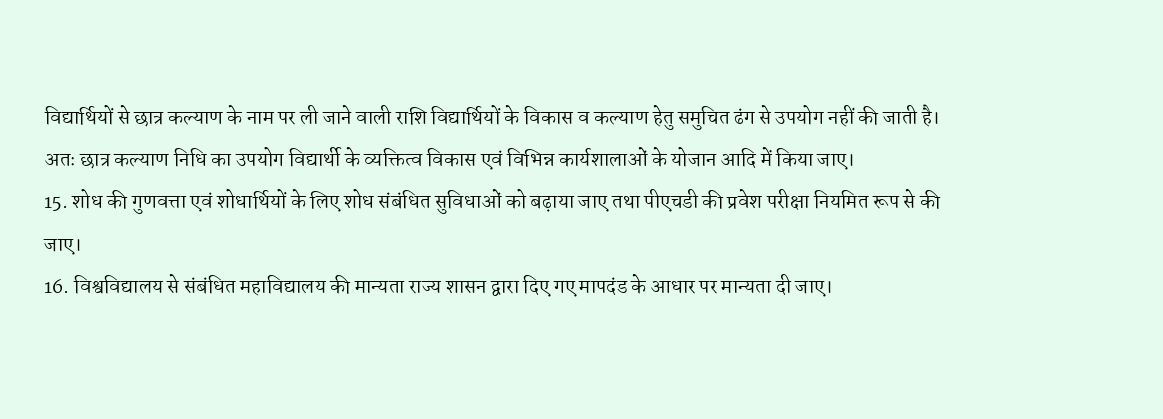विद्यार्थियों से छात्र कल्याण के नाम पर ली जाने वाली राशि विद्यार्थियों के विकास व कल्याण हेतु समुचित ढंग से उपयोग नहीं की जाती है। अतः छात्र कल्याण निधि का उपयोग विद्यार्थी के व्यक्तित्व विकास एवं विभिन्न कार्यशालाओं के योजान आदि में किया जाए।
15. शोध की गुणवत्ता एवं शोधार्थियों के लिए शोध संबंधित सुविधाओं को बढ़ाया जाए तथा पीएचडी की प्रवेश परीक्षा नियमित रूप से की जाए।
16. विश्वविद्यालय से संबंधित महाविद्यालय की मान्यता राज्य शासन द्वारा दिए गए मापदंड के आधार पर मान्यता दी जाए।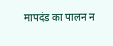मापदंड का पालन न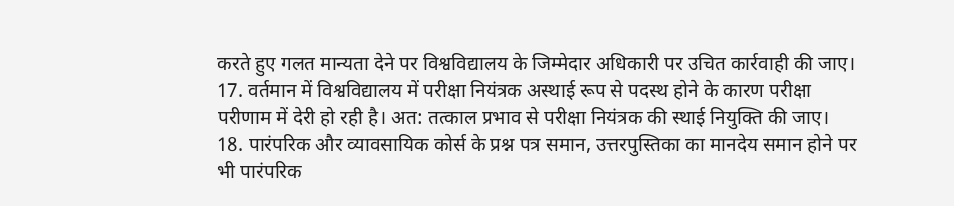करते हुए गलत मान्यता देने पर विश्वविद्यालय के जिम्मेदार अधिकारी पर उचित कार्रवाही की जाए।
17. वर्तमान में विश्वविद्यालय में परीक्षा नियंत्रक अस्थाई रूप से पदस्थ होने के कारण परीक्षा परीणाम में देरी हो रही है। अत: तत्काल प्रभाव से परीक्षा नियंत्रक की स्थाई नियुक्ति की जाए।
18. पारंपरिक और व्यावसायिक कोर्स के प्रश्न पत्र समान, उत्तरपुस्तिका का मानदेय समान होने पर भी पारंपरिक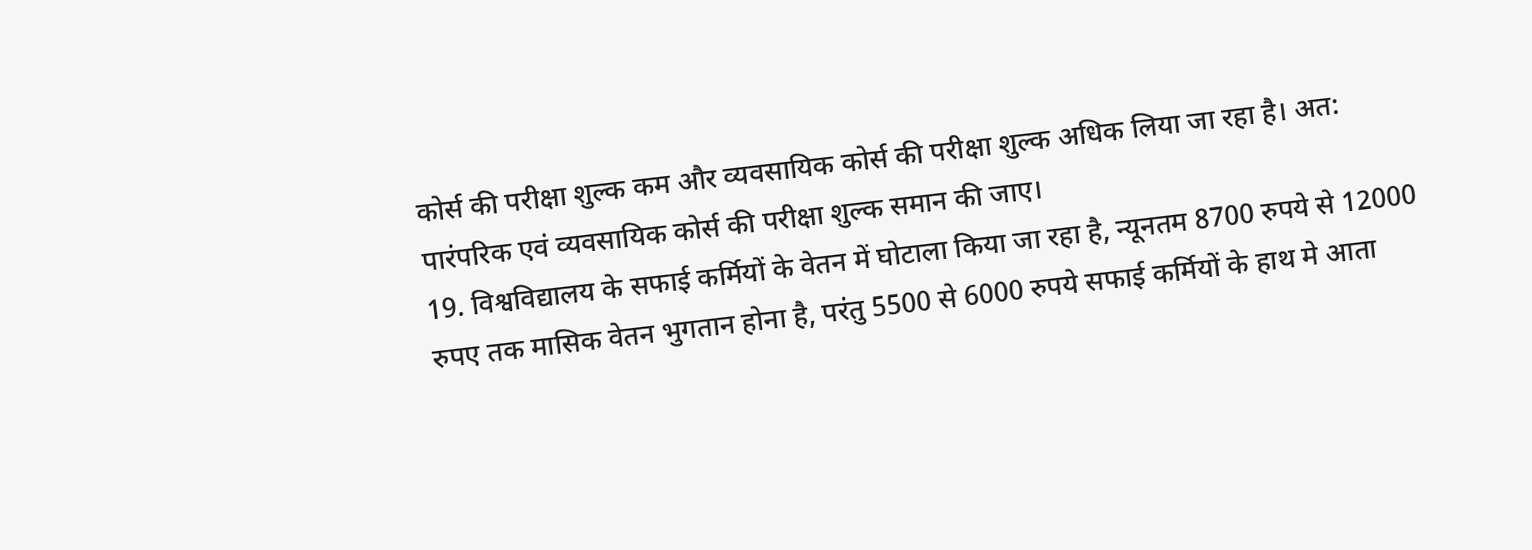कोर्स की परीक्षा शुल्क कम और व्यवसायिक कोर्स की परीक्षा शुल्क अधिक लिया जा रहा है। अत: पारंपरिक एवं व्यवसायिक कोर्स की परीक्षा शुल्क समान की जाए।
19. विश्वविद्यालय के सफाई कर्मियों के वेतन में घोटाला किया जा रहा है, न्यूनतम 8700 रुपये से 12000 रुपए तक मासिक वेतन भुगतान होना है, परंतु 5500 से 6000 रुपये सफाई कर्मियों के हाथ मे आता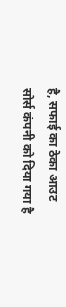है, सफाई का ठेका आउट सोर्स कंपनी को दिया गया है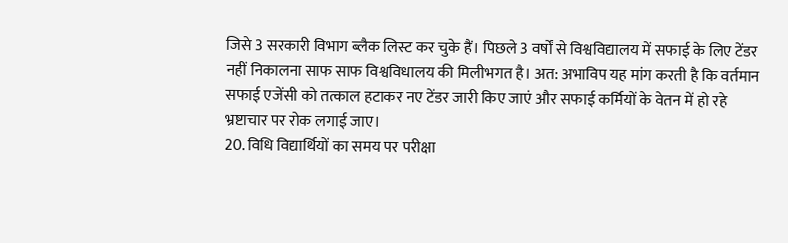जिसे 3 सरकारी विभाग ब्लैक लिस्ट कर चुके हैं। पिछले 3 वर्षों से विश्वविद्यालय में सफाई के लिए टेंडर नहीं निकालना साफ साफ विश्वविधालय की मिलीभगत है। अत: अभाविप यह मांग करती है कि वर्तमान सफाई एजेंसी को तत्काल हटाकर नए टेंडर जारी किए जाएं और सफाई कर्मियों के वेतन में हो रहे भ्रष्टाचार पर रोक लगाई जाए।
20. विधि विद्यार्थियों का समय पर परीक्षा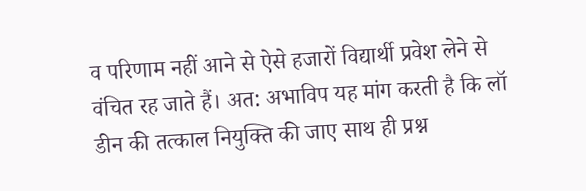व परिणाम नहीं आने से ऐसे हजारों विद्यार्थी प्रवेश लेने से वंचित रह जाते हैं। अत: अभाविप यह मांग करती है कि लॉ डीन की तत्काल नियुक्ति की जाए साथ ही प्रश्न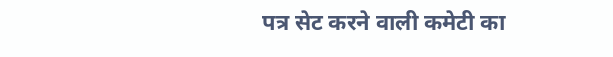पत्र सेट करने वाली कमेटी का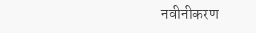नवीनीकरण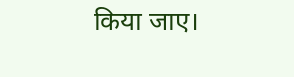किया जाए।